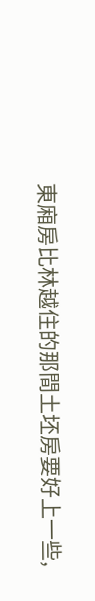東廂房比林越住的那間土坯房要好上一些,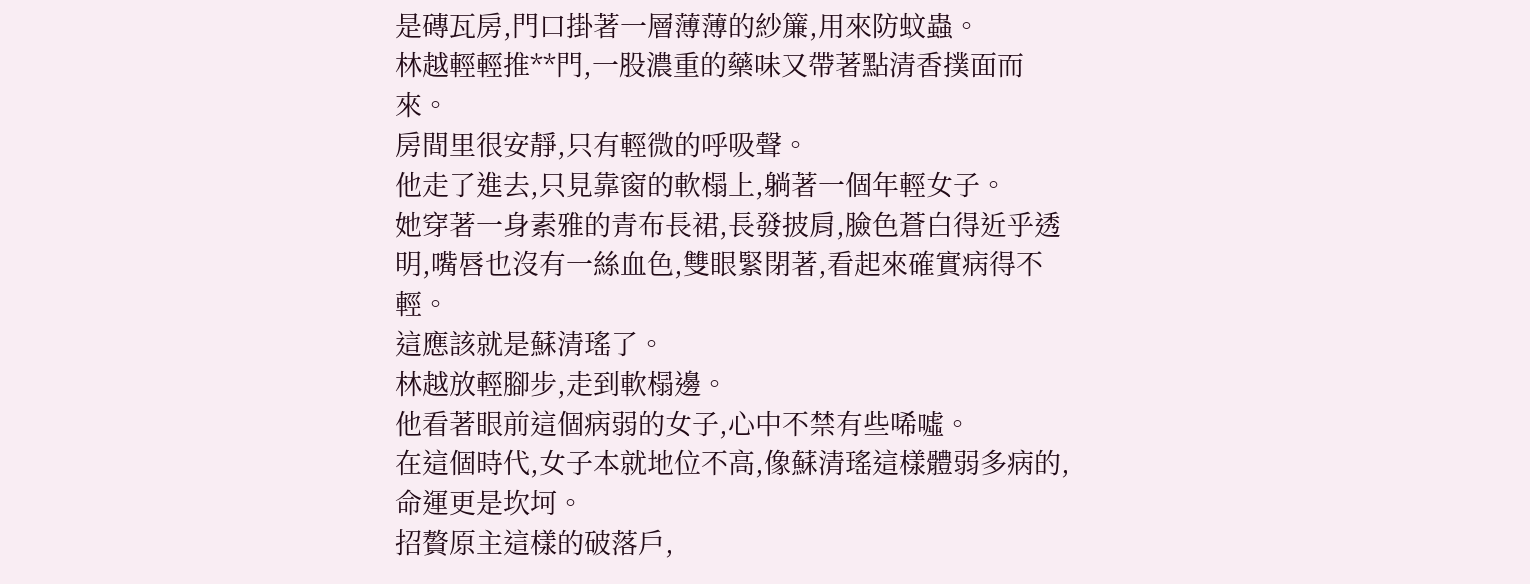是磚瓦房,門口掛著一層薄薄的紗簾,用來防蚊蟲。
林越輕輕推**門,一股濃重的藥味又帶著點清香撲面而來。
房間里很安靜,只有輕微的呼吸聲。
他走了進去,只見靠窗的軟榻上,躺著一個年輕女子。
她穿著一身素雅的青布長裙,長發披肩,臉色蒼白得近乎透明,嘴唇也沒有一絲血色,雙眼緊閉著,看起來確實病得不輕。
這應該就是蘇清瑤了。
林越放輕腳步,走到軟榻邊。
他看著眼前這個病弱的女子,心中不禁有些唏噓。
在這個時代,女子本就地位不高,像蘇清瑤這樣體弱多病的,命運更是坎坷。
招贅原主這樣的破落戶,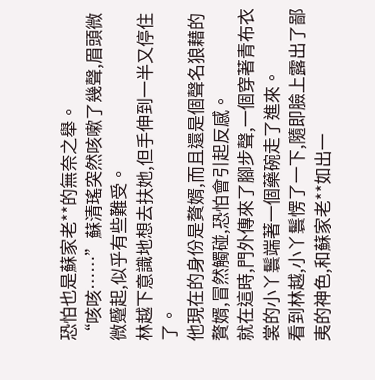恐怕也是蘇家老**的無奈之舉。
“咳咳……”蘇清瑤突然咳嗽了幾聲,眉頭微微蹙起,似乎有些難受。
林越下意識地想去扶她,但手伸到一半又停住了。
他現在的身份是贅婿,而且還是個聲名狼藉的贅婿,冒然觸碰,恐怕會引起反感。
就在這時,門外傳來了腳步聲,一個穿著青布衣裳的小丫鬟端著一個藥碗走了進來。
看到林越,小丫鬟愣了一下,隨即臉上露出了鄙夷的神色,和蘇家老**如出一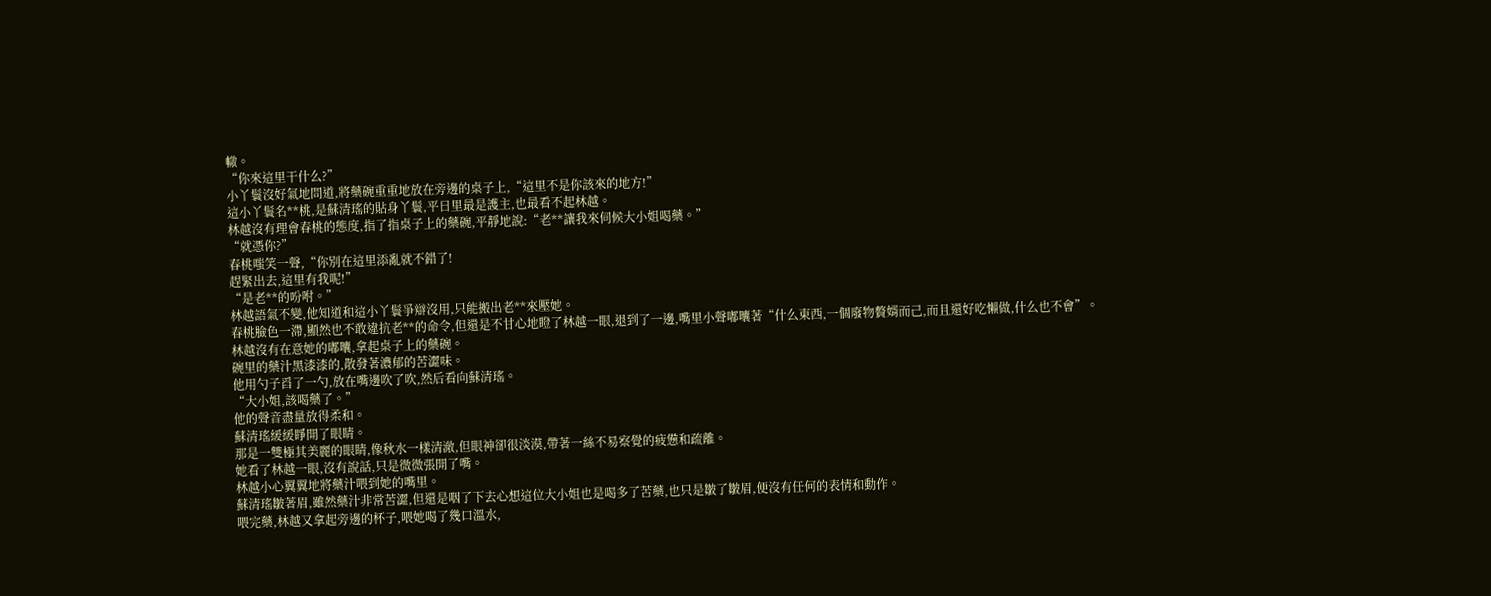轍。
“你來這里干什么?”
小丫鬟沒好氣地問道,將藥碗重重地放在旁邊的桌子上,“這里不是你該來的地方!”
這小丫鬟名**桃,是蘇清瑤的貼身丫鬟,平日里最是護主,也最看不起林越。
林越沒有理會春桃的態度,指了指桌子上的藥碗,平靜地說:“老**讓我來伺候大小姐喝藥。”
“就憑你?”
春桃嗤笑一聲,“你別在這里添亂就不錯了!
趕緊出去,這里有我呢!”
“是老**的吩咐。”
林越語氣不變,他知道和這小丫鬟爭辯沒用,只能搬出老**來壓她。
春桃臉色一滯,顯然也不敢違抗老**的命令,但還是不甘心地瞪了林越一眼,退到了一邊,嘴里小聲嘟囔著“什么東西,一個廢物贅婿而己,而且還好吃懶做,什么也不會”。
林越沒有在意她的嘟囔,拿起桌子上的藥碗。
碗里的藥汁黑漆漆的,散發著濃郁的苦澀味。
他用勺子舀了一勺,放在嘴邊吹了吹,然后看向蘇清瑤。
“大小姐,該喝藥了。”
他的聲音盡量放得柔和。
蘇清瑤緩緩睜開了眼睛。
那是一雙極其美麗的眼睛,像秋水一樣清澈,但眼神卻很淡漠,帶著一絲不易察覺的疲憊和疏離。
她看了林越一眼,沒有說話,只是微微張開了嘴。
林越小心翼翼地將藥汁喂到她的嘴里。
蘇清瑤皺著眉,雖然藥汁非常苦澀,但還是咽了下去心想這位大小姐也是喝多了苦藥,也只是皺了皺眉,便沒有任何的表情和動作。
喂完藥,林越又拿起旁邊的杯子,喂她喝了幾口溫水,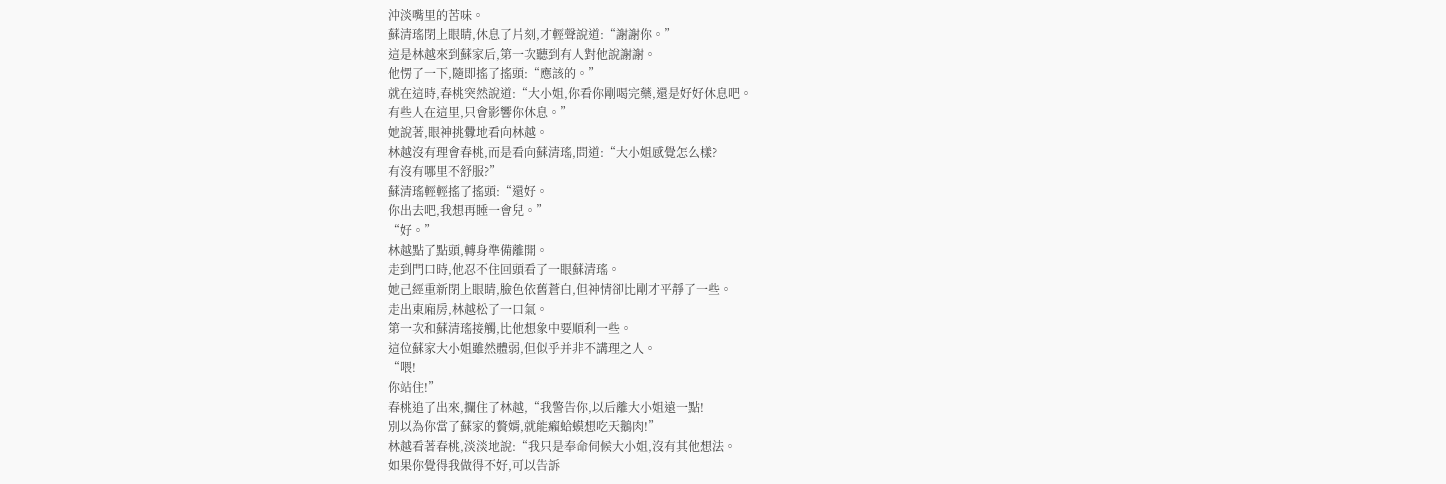沖淡嘴里的苦味。
蘇清瑤閉上眼睛,休息了片刻,才輕聲說道:“謝謝你。”
這是林越來到蘇家后,第一次聽到有人對他說謝謝。
他愣了一下,隨即搖了搖頭:“應該的。”
就在這時,春桃突然說道:“大小姐,你看你剛喝完藥,還是好好休息吧。
有些人在這里,只會影響你休息。”
她說著,眼神挑釁地看向林越。
林越沒有理會春桃,而是看向蘇清瑤,問道:“大小姐感覺怎么樣?
有沒有哪里不舒服?”
蘇清瑤輕輕搖了搖頭:“還好。
你出去吧,我想再睡一會兒。”
“好。”
林越點了點頭,轉身準備離開。
走到門口時,他忍不住回頭看了一眼蘇清瑤。
她己經重新閉上眼睛,臉色依舊蒼白,但神情卻比剛才平靜了一些。
走出東廂房,林越松了一口氣。
第一次和蘇清瑤接觸,比他想象中要順利一些。
這位蘇家大小姐雖然體弱,但似乎并非不講理之人。
“喂!
你站住!”
春桃追了出來,攔住了林越,“我警告你,以后離大小姐遠一點!
別以為你當了蘇家的贅婿,就能癩蛤蟆想吃天鵝肉!”
林越看著春桃,淡淡地說:“我只是奉命伺候大小姐,沒有其他想法。
如果你覺得我做得不好,可以告訴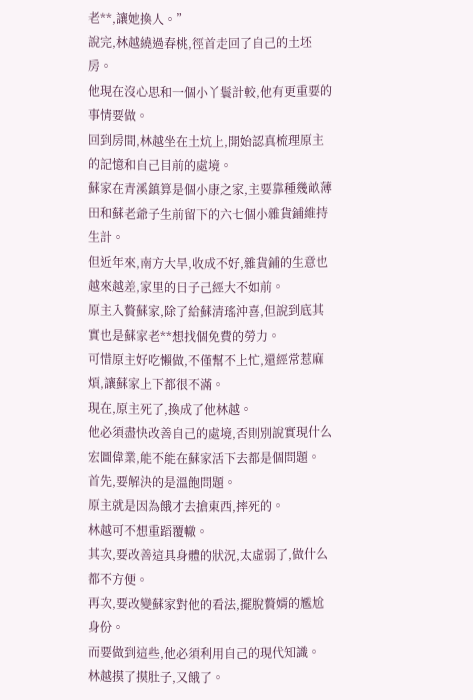老**,讓她換人。”
說完,林越繞過春桃,徑首走回了自己的土坯房。
他現在沒心思和一個小丫鬟計較,他有更重要的事情要做。
回到房間,林越坐在土炕上,開始認真梳理原主的記憶和自己目前的處境。
蘇家在青溪鎮算是個小康之家,主要靠種幾畝薄田和蘇老爺子生前留下的六七個小雜貨鋪維持生計。
但近年來,南方大旱,收成不好,雜貨鋪的生意也越來越差,家里的日子己經大不如前。
原主入贅蘇家,除了給蘇清瑤沖喜,但說到底其實也是蘇家老**想找個免費的勞力。
可惜原主好吃懶做,不僅幫不上忙,還經常惹麻煩,讓蘇家上下都很不滿。
現在,原主死了,換成了他林越。
他必須盡快改善自己的處境,否則別說實現什么宏圖偉業,能不能在蘇家活下去都是個問題。
首先,要解決的是溫飽問題。
原主就是因為餓才去搶東西,摔死的。
林越可不想重蹈覆轍。
其次,要改善這具身體的狀況,太虛弱了,做什么都不方便。
再次,要改變蘇家對他的看法,擺脫贅婿的尷尬身份。
而要做到這些,他必須利用自己的現代知識。
林越摸了摸肚子,又餓了。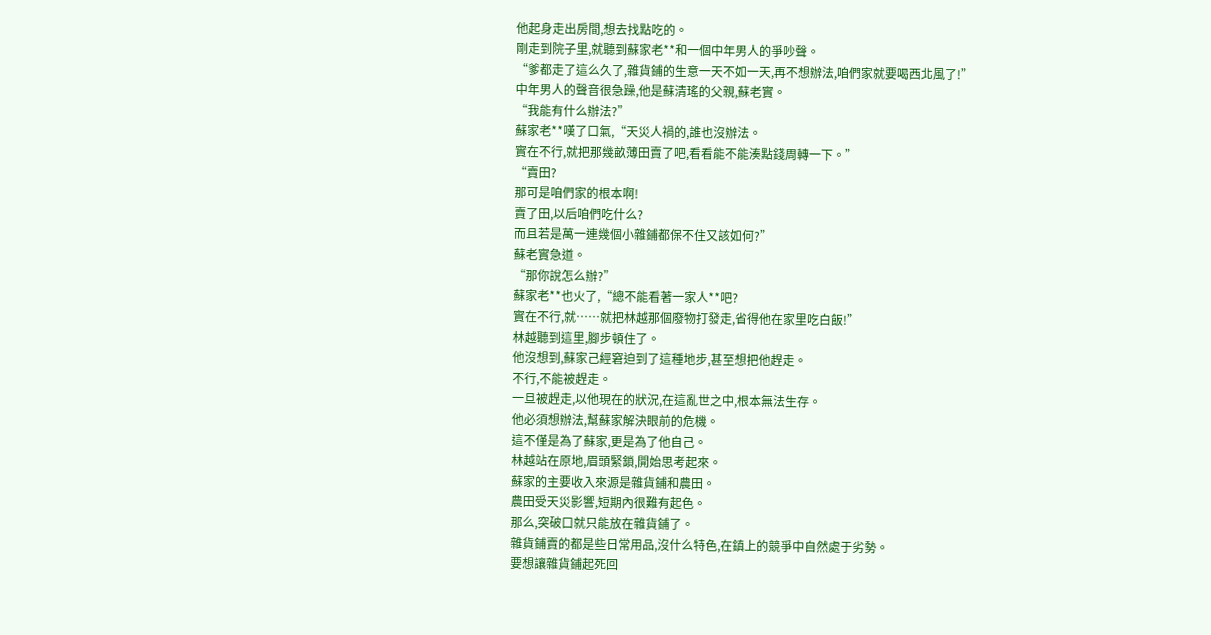他起身走出房間,想去找點吃的。
剛走到院子里,就聽到蘇家老**和一個中年男人的爭吵聲。
“爹都走了這么久了,雜貨鋪的生意一天不如一天,再不想辦法,咱們家就要喝西北風了!”
中年男人的聲音很急躁,他是蘇清瑤的父親,蘇老實。
“我能有什么辦法?”
蘇家老**嘆了口氣,“天災人禍的,誰也沒辦法。
實在不行,就把那幾畝薄田賣了吧,看看能不能湊點錢周轉一下。”
“賣田?
那可是咱們家的根本啊!
賣了田,以后咱們吃什么?
而且若是萬一連幾個小雜鋪都保不住又該如何?”
蘇老實急道。
“那你說怎么辦?”
蘇家老**也火了,“總不能看著一家人**吧?
實在不行,就……就把林越那個廢物打發走,省得他在家里吃白飯!”
林越聽到這里,腳步頓住了。
他沒想到,蘇家己經窘迫到了這種地步,甚至想把他趕走。
不行,不能被趕走。
一旦被趕走,以他現在的狀況,在這亂世之中,根本無法生存。
他必須想辦法,幫蘇家解決眼前的危機。
這不僅是為了蘇家,更是為了他自己。
林越站在原地,眉頭緊鎖,開始思考起來。
蘇家的主要收入來源是雜貨鋪和農田。
農田受天災影響,短期內很難有起色。
那么,突破口就只能放在雜貨鋪了。
雜貨鋪賣的都是些日常用品,沒什么特色,在鎮上的競爭中自然處于劣勢。
要想讓雜貨鋪起死回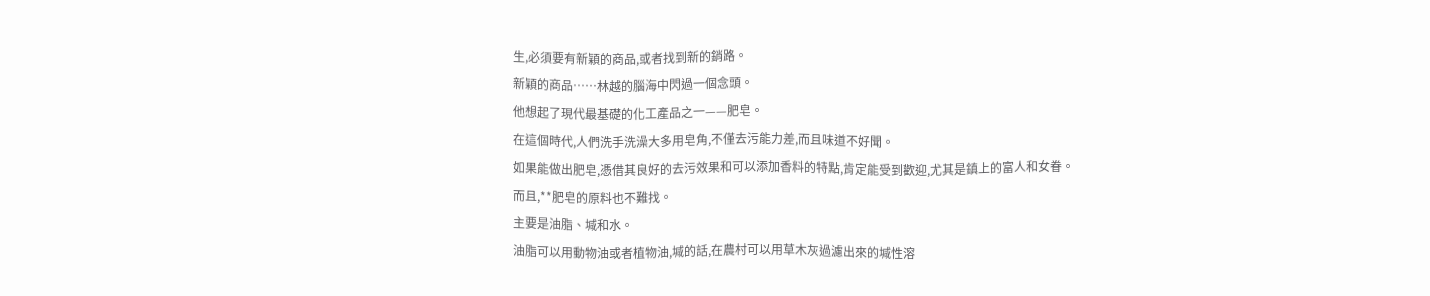生,必須要有新穎的商品,或者找到新的銷路。
新穎的商品……林越的腦海中閃過一個念頭。
他想起了現代最基礎的化工產品之一——肥皂。
在這個時代,人們洗手洗澡大多用皂角,不僅去污能力差,而且味道不好聞。
如果能做出肥皂,憑借其良好的去污效果和可以添加香料的特點,肯定能受到歡迎,尤其是鎮上的富人和女眷。
而且,**肥皂的原料也不難找。
主要是油脂、堿和水。
油脂可以用動物油或者植物油,堿的話,在農村可以用草木灰過濾出來的堿性溶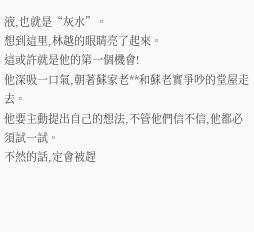液,也就是“灰水”。
想到這里,林越的眼睛亮了起來。
這或許就是他的第一個機會!
他深吸一口氣,朝著蘇家老**和蘇老實爭吵的堂屋走去。
他要主動提出自己的想法,不管他們信不信,他都必須試一試。
不然的話,定會被趕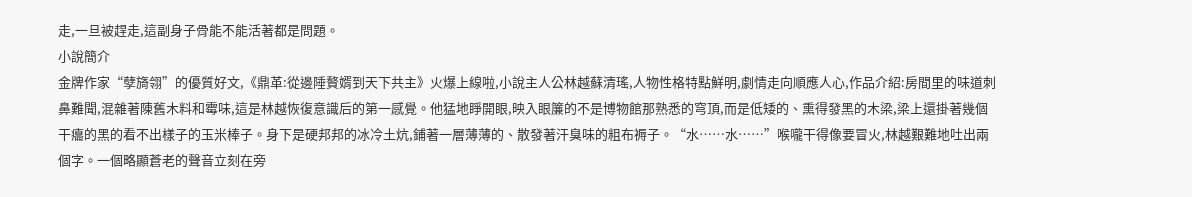走,一旦被趕走,這副身子骨能不能活著都是問題。
小說簡介
金牌作家“孽旖翎”的優質好文,《鼎革:從邊陲贅婿到天下共主》火爆上線啦,小說主人公林越蘇清瑤,人物性格特點鮮明,劇情走向順應人心,作品介紹:房間里的味道刺鼻難聞,混雜著陳舊木料和霉味,這是林越恢復意識后的第一感覺。他猛地睜開眼,映入眼簾的不是博物館那熟悉的穹頂,而是低矮的、熏得發黑的木梁,梁上還掛著幾個干癟的黑的看不出樣子的玉米棒子。身下是硬邦邦的冰冷土炕,鋪著一層薄薄的、散發著汗臭味的粗布褥子。“水……水……”喉嚨干得像要冒火,林越艱難地吐出兩個字。一個略顯蒼老的聲音立刻在旁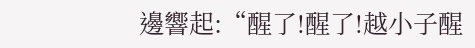邊響起:“醒了!醒了!越小子醒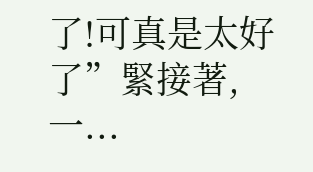了!可真是太好了”緊接著,一...